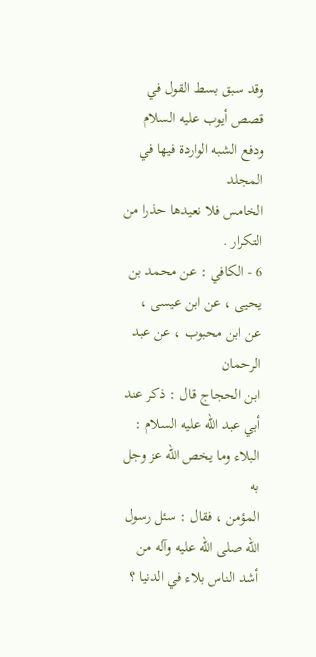وقد سبق بسط القول في قصص أيوب عليه السلام ودفع الشبه الواردة فيها في المجلد
الخامس فلا نعيدها حذرا من التكرار .
6 - الكافي : عن محمد بن يحيى ، عن ابن عيسى ، عن ابن محبوب ، عن عبد الرحمان
ابن الحجاج قال : ذكر عند أبي عبد الله عليه السلام : البلاء وما يخص الله عز وجل به
المؤمن ، فقال : سئل رسول الله صلى الله عليه وآله من أشد الناس بلاء في الدنيا ؟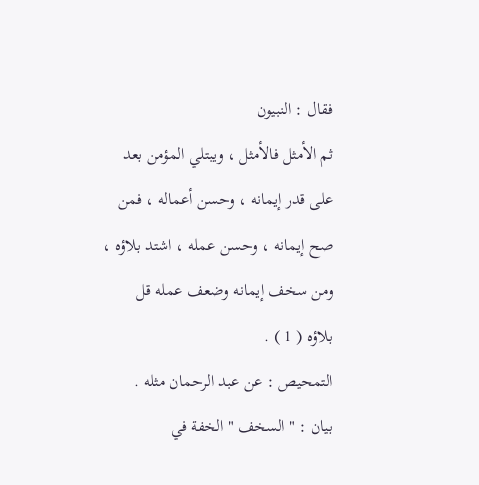فقال : النبيون
ثم الأمثل فالأمثل ، ويبتلي المؤمن بعد على قدر إيمانه ، وحسن أعماله ، فمن
صح إيمانه ، وحسن عمله ، اشتد بلاؤه ، ومن سخف إيمانه وضعف عمله قل
بلاؤه ( 1 ) .
التمحيص : عن عبد الرحمان مثله .
بيان : " السخف " الخفة في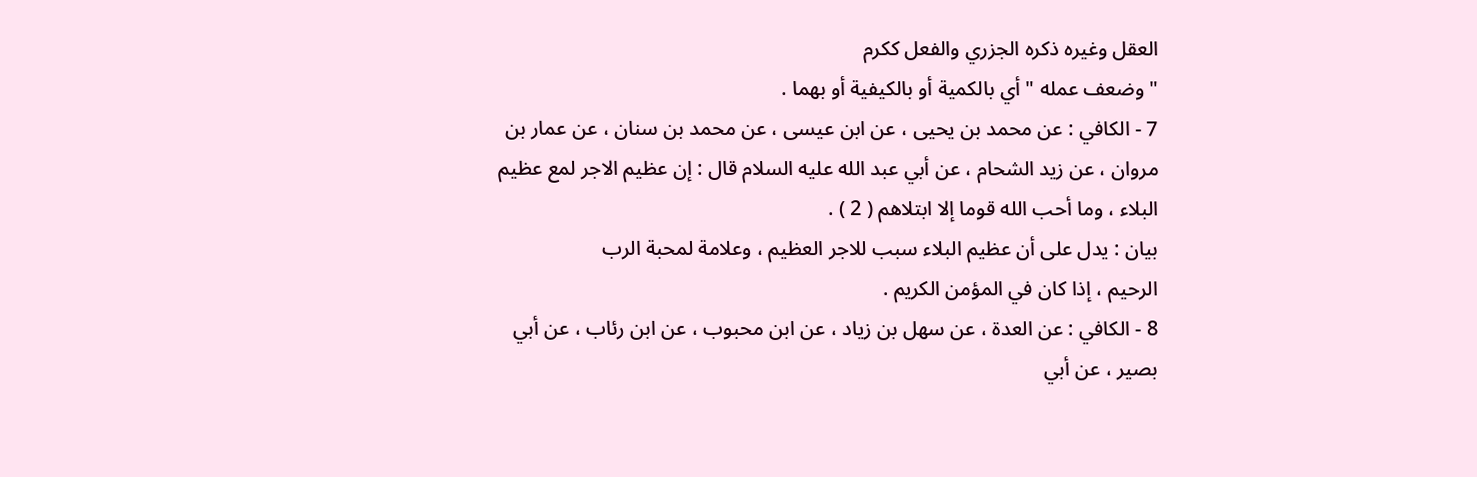العقل وغيره ذكره الجزري والفعل ككرم
" وضعف عمله " أي بالكمية أو بالكيفية أو بهما .
7 - الكافي : عن محمد بن يحيى ، عن ابن عيسى ، عن محمد بن سنان ، عن عمار بن
مروان ، عن زيد الشحام ، عن أبي عبد الله عليه السلام قال : إن عظيم الاجر لمع عظيم
البلاء ، وما أحب الله قوما إلا ابتلاهم ( 2 ) .
بيان : يدل على أن عظيم البلاء سبب للاجر العظيم ، وعلامة لمحبة الرب
الرحيم ، إذا كان في المؤمن الكريم .
8 - الكافي : عن العدة ، عن سهل بن زياد ، عن ابن محبوب ، عن ابن رئاب ، عن أبي
بصير ، عن أبي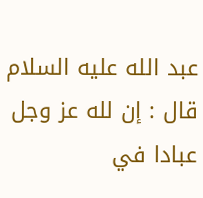عبد الله عليه السلام قال : إن لله عز وجل عبادا في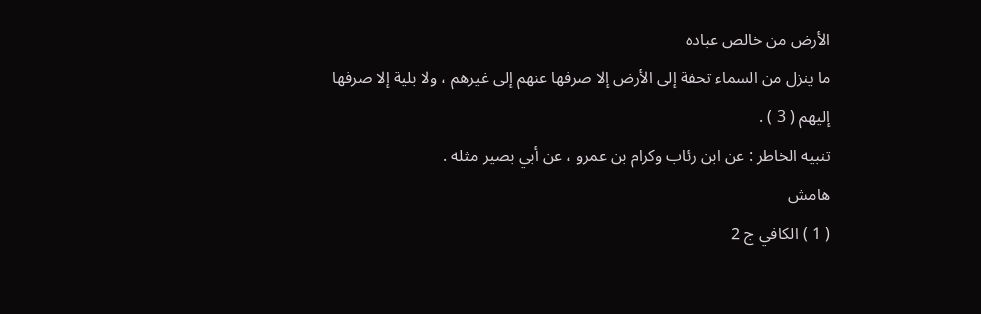الأرض من خالص عباده
ما ينزل من السماء تحفة إلى الأرض إلا صرفها عنهم إلى غيرهم ، ولا بلية إلا صرفها
إليهم ( 3 ) .
تنبيه الخاطر : عن ابن رئاب وكرام بن عمرو ، عن أبي بصير مثله .
هامش
( 1 ) الكافي ج 2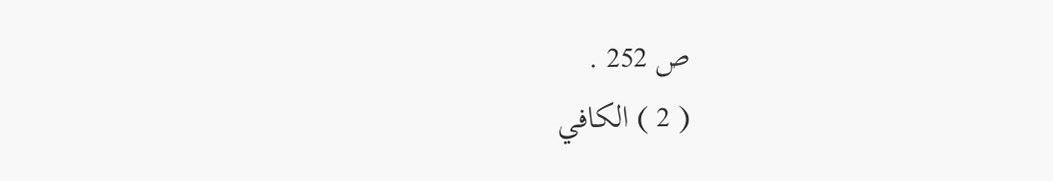ص 252 .
( 2 ) الكافي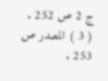ج 2 ص 252 .
( 3 ) المصدر ص 253 .